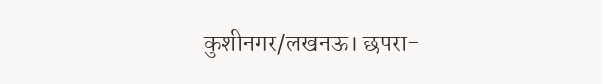कुशीनगर/लखनऊ। छपरा-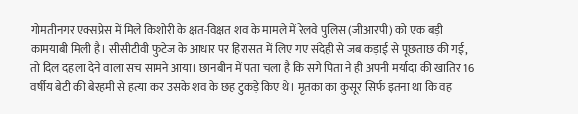गोमतीनगर एक्सप्रेस में मिले किशोरी के क्षत-विक्षत शव के मामले में रेलवे पुलिस (जीआरपी) को एक बड़ी कामयाबी मिली है। सीसीटीवी फुटेज के आधार पर हिरासत में लिए गए संदेही से जब कड़ाई से पूछताछ की गई, तो दिल दहला देने वाला सच सामने आया। छानबीन में पता चला है कि सगे पिता ने ही अपनी मर्यादा की खातिर 16 वर्षीय बेटी की बेरहमी से हत्या कर उसके शव के छह टुकड़े किए थे। मृतका का कुसूर सिर्फ इतना था कि वह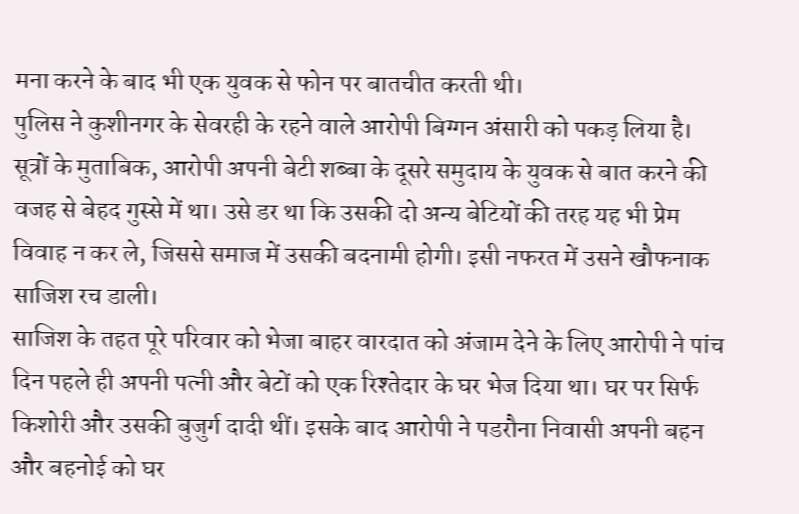मना करने के बाद भी एक युवक से फोन पर बातचीत करती थी।
पुलिस ने कुशीनगर के सेवरही के रहने वाले आरोपी बिग्गन अंसारी को पकड़ लिया है। सूत्रों के मुताबिक, आरोपी अपनी बेटी शब्बा के दूसरे समुदाय के युवक से बात करने की वजह से बेहद गुस्से में था। उसे डर था कि उसकी दो अन्य बेटियों की तरह यह भी प्रेम विवाह न कर ले, जिससे समाज में उसकी बदनामी होगी। इसी नफरत में उसने खौफनाक साजिश रच डाली।
साजिश के तहत पूरे परिवार को भेजा बाहर वारदात को अंजाम देने के लिए आरोपी ने पांच दिन पहले ही अपनी पत्नी और बेटों को एक रिश्तेदार के घर भेज दिया था। घर पर सिर्फ किशोरी और उसकी बुजुर्ग दादी थीं। इसके बाद आरोपी ने पडरौना निवासी अपनी बहन और बहनोई को घर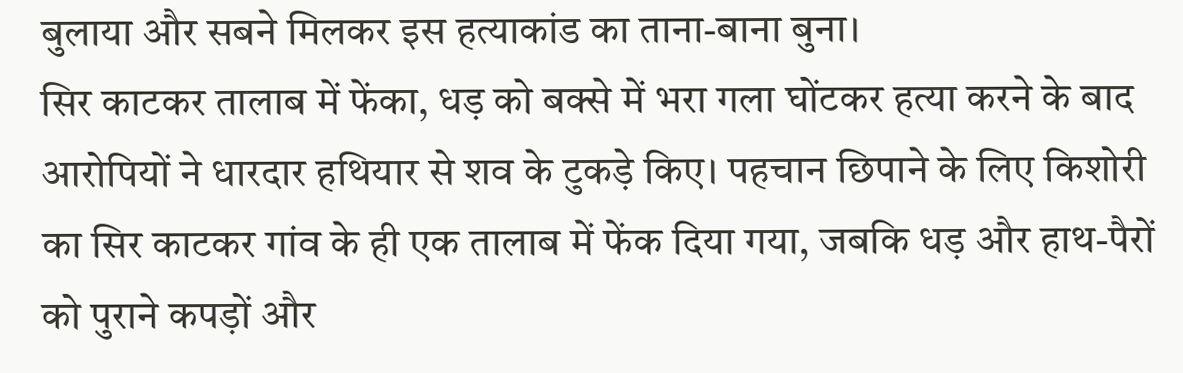बुलाया और सबने मिलकर इस हत्याकांड का ताना-बाना बुना।
सिर काटकर तालाब में फेंका, धड़ को बक्से में भरा गला घोंटकर हत्या करने के बाद आरोपियों ने धारदार हथियार से शव के टुकड़े किए। पहचान छिपाने के लिए किशोरी का सिर काटकर गांव के ही एक तालाब में फेंक दिया गया, जबकि धड़ और हाथ-पैरों को पुराने कपड़ों और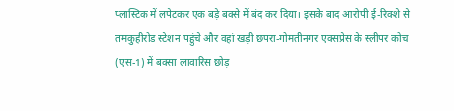प्लास्टिक में लपेटकर एक बड़े बक्से में बंद कर दिया। इसके बाद आरोपी ई-रिक्शे से तमकुहीरोड स्टेशन पहुंचे और वहां खड़ी छपरा-गोमतीनगर एक्सप्रेस के स्लीपर कोच (एस-1) में बक्सा लावारिस छोड़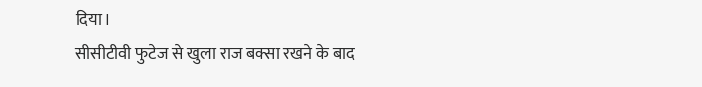दिया।
सीसीटीवी फुटेज से खुला राज बक्सा रखने के बाद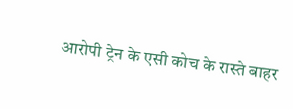आरोपी ट्रेन के एसी कोच के रास्ते बाहर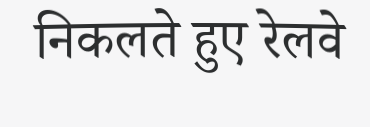निकलते हुए रेलवे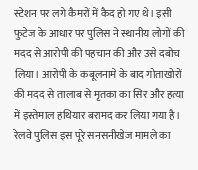स्टेशन पर लगे कैमरों में कैद हो गए थे। इसी फुटेज के आधार पर पुलिस ने स्थानीय लोगों की मदद से आरोपी की पहचान की और उसे दबोच लिया। आरोपी के कबूलनामे के बाद गोताखोरों की मदद से तालाब से मृतका का सिर और हत्या में इस्तेमाल हथियार बरामद कर लिया गया है। रेलवे पुलिस इस पूरे सनसनीखेज मामले का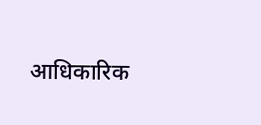आधिकारिक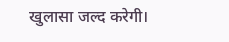खुलासा जल्द करेगी।